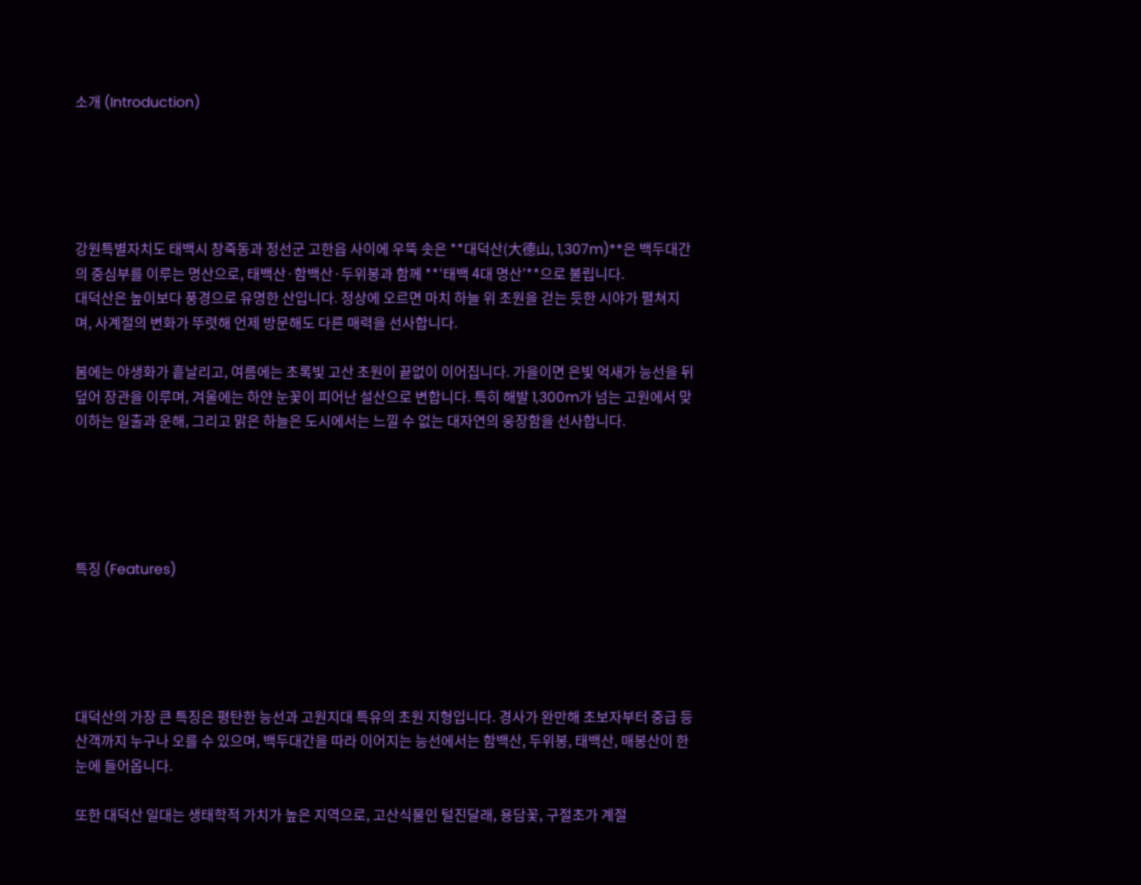소개 (Introduction)





강원특별자치도 태백시 창죽동과 정선군 고한읍 사이에 우뚝 솟은 **대덕산(大德山, 1,307m)**은 백두대간의 중심부를 이루는 명산으로, 태백산·함백산·두위봉과 함께 **‘태백 4대 명산’**으로 불립니다.
대덕산은 높이보다 풍경으로 유명한 산입니다. 정상에 오르면 마치 하늘 위 초원을 걷는 듯한 시야가 펼쳐지며, 사계절의 변화가 뚜렷해 언제 방문해도 다른 매력을 선사합니다.

봄에는 야생화가 흩날리고, 여름에는 초록빛 고산 초원이 끝없이 이어집니다. 가을이면 은빛 억새가 능선을 뒤덮어 장관을 이루며, 겨울에는 하얀 눈꽃이 피어난 설산으로 변합니다. 특히 해발 1,300m가 넘는 고원에서 맞이하는 일출과 운해, 그리고 맑은 하늘은 도시에서는 느낄 수 없는 대자연의 웅장함을 선사합니다.





특징 (Features)





대덕산의 가장 큰 특징은 평탄한 능선과 고원지대 특유의 초원 지형입니다. 경사가 완만해 초보자부터 중급 등산객까지 누구나 오를 수 있으며, 백두대간을 따라 이어지는 능선에서는 함백산, 두위봉, 태백산, 매봉산이 한눈에 들어옵니다.

또한 대덕산 일대는 생태학적 가치가 높은 지역으로, 고산식물인 털진달래, 용담꽃, 구절초가 계절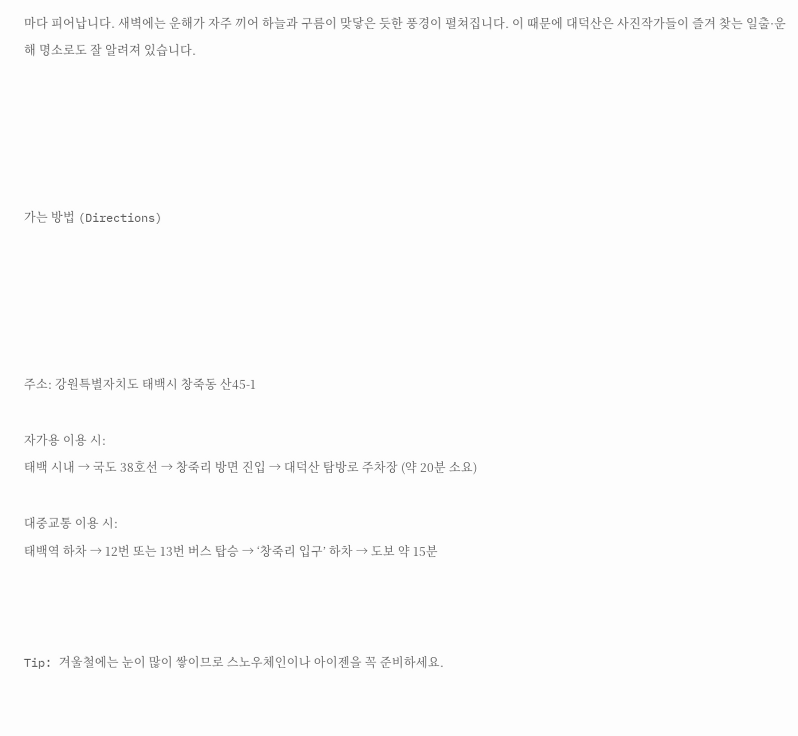마다 피어납니다. 새벽에는 운해가 자주 끼어 하늘과 구름이 맞닿은 듯한 풍경이 펼쳐집니다. 이 때문에 대덕산은 사진작가들이 즐겨 찾는 일출·운해 명소로도 잘 알려져 있습니다.





가는 방법 (Directions)





주소: 강원특별자치도 태백시 창죽동 산45-1

자가용 이용 시:
태백 시내 → 국도 38호선 → 창죽리 방면 진입 → 대덕산 탐방로 주차장 (약 20분 소요)

대중교통 이용 시:
태백역 하차 → 12번 또는 13번 버스 탑승 → ‘창죽리 입구’ 하차 → 도보 약 15분



Tip: 겨울철에는 눈이 많이 쌓이므로 스노우체인이나 아이젠을 꼭 준비하세요.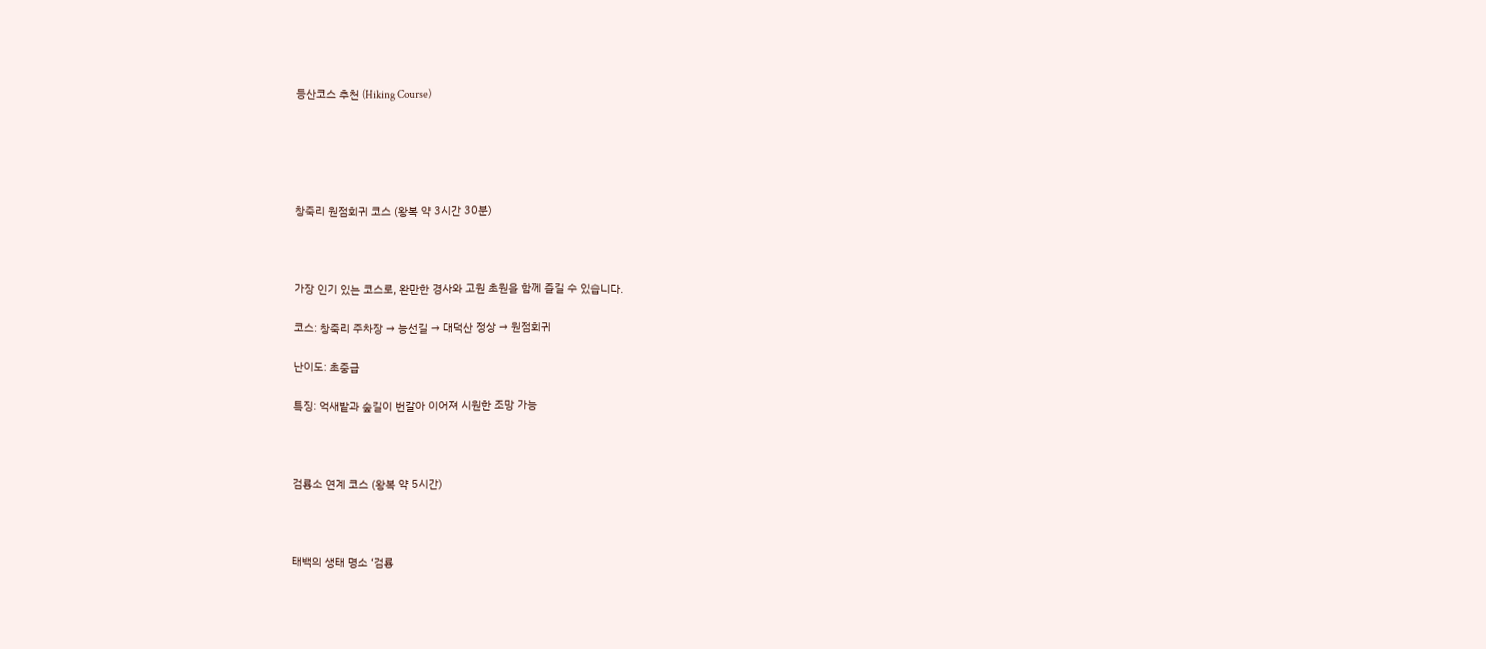등산코스 추천 (Hiking Course)





창죽리 원점회귀 코스 (왕복 약 3시간 30분)



가장 인기 있는 코스로, 완만한 경사와 고원 초원을 함께 즐길 수 있습니다.

코스: 창죽리 주차장 → 능선길 → 대덕산 정상 → 원점회귀

난이도: 초중급

특징: 억새밭과 숲길이 번갈아 이어져 시원한 조망 가능



검룡소 연계 코스 (왕복 약 5시간)



태백의 생태 명소 ‘검룡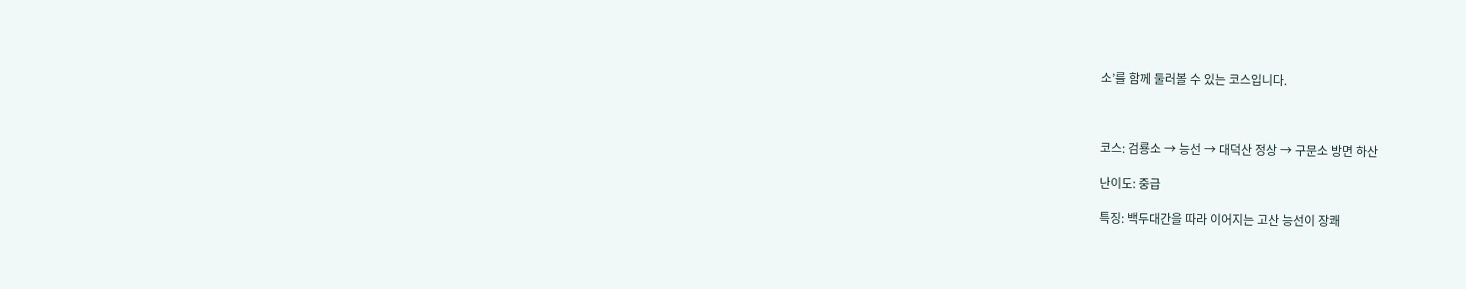소’를 함께 둘러볼 수 있는 코스입니다.



코스: 검룡소 → 능선 → 대덕산 정상 → 구문소 방면 하산

난이도: 중급

특징: 백두대간을 따라 이어지는 고산 능선이 장쾌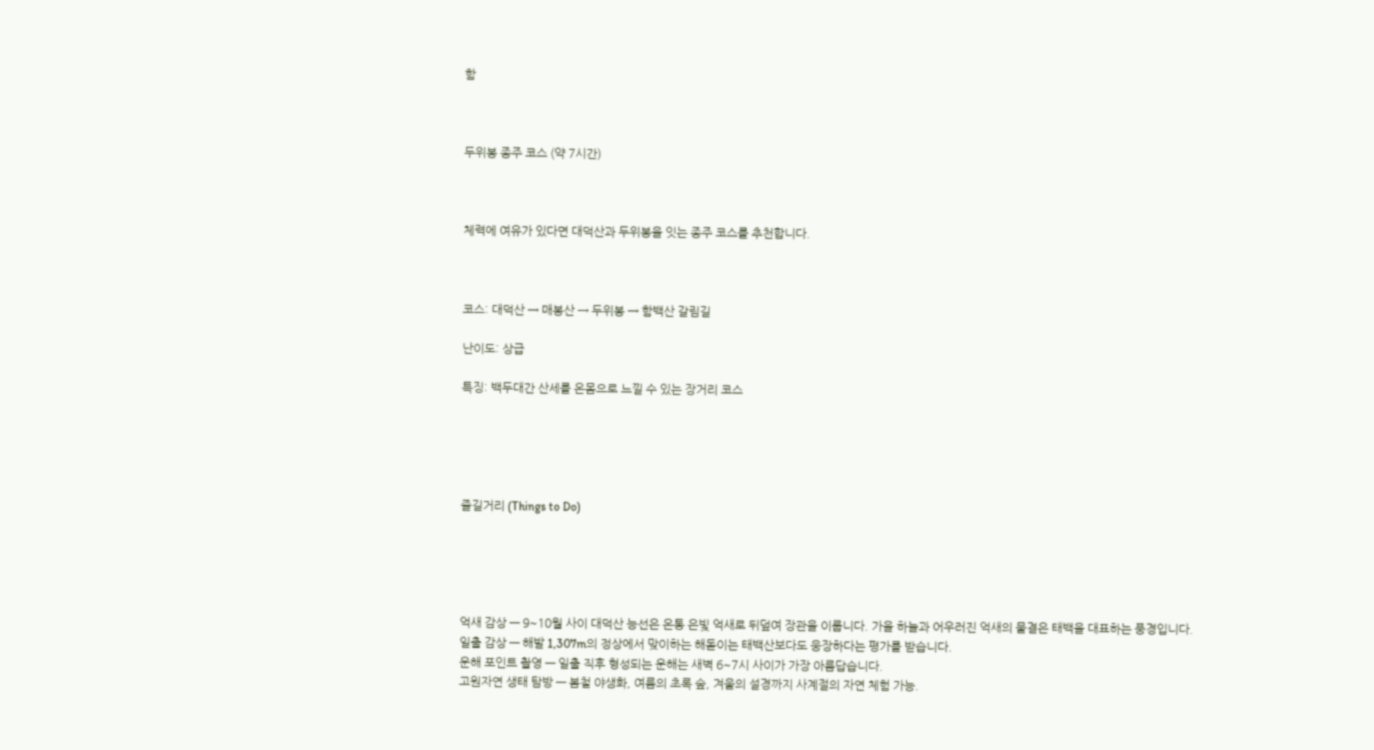함



두위봉 종주 코스 (약 7시간)



체력에 여유가 있다면 대덕산과 두위봉을 잇는 종주 코스를 추천합니다.



코스: 대덕산 → 매봉산 → 두위봉 → 함백산 갈림길

난이도: 상급

특징: 백두대간 산세를 온몸으로 느낄 수 있는 장거리 코스





즐길거리 (Things to Do)





억새 감상 — 9~10월 사이 대덕산 능선은 온통 은빛 억새로 뒤덮여 장관을 이룹니다. 가을 하늘과 어우러진 억새의 물결은 태백을 대표하는 풍경입니다.
일출 감상 — 해발 1,307m의 정상에서 맞이하는 해돋이는 태백산보다도 웅장하다는 평가를 받습니다.
운해 포인트 촬영 — 일출 직후 형성되는 운해는 새벽 6~7시 사이가 가장 아름답습니다.
고원자연 생태 탐방 — 봄철 야생화, 여름의 초록 숲, 겨울의 설경까지 사계절의 자연 체험 가능.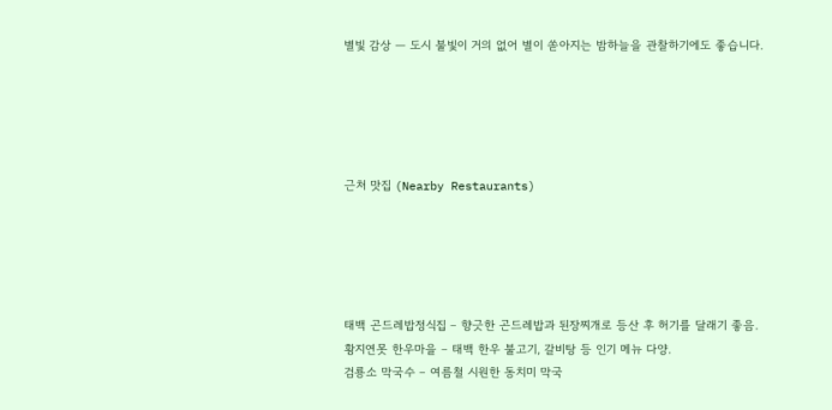별빛 감상 — 도시 불빛이 거의 없어 별이 쏟아지는 밤하늘을 관찰하기에도 좋습니다.





근처 맛집 (Nearby Restaurants)





태백 곤드레밥정식집 – 향긋한 곤드레밥과 된장찌개로 등산 후 허기를 달래기 좋음.
황지연못 한우마을 – 태백 한우 불고기, 갈비탕 등 인기 메뉴 다양.
검룡소 막국수 – 여름철 시원한 동치미 막국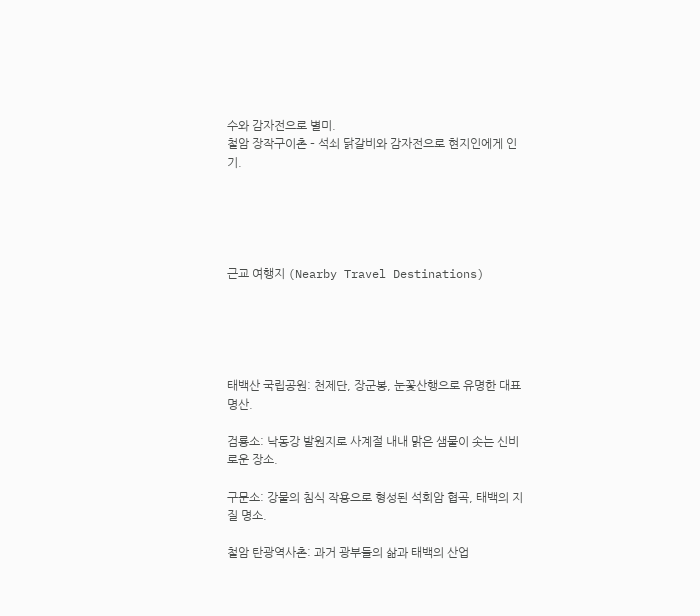수와 감자전으로 별미.
철암 장작구이촌 – 석쇠 닭갈비와 감자전으로 현지인에게 인기.





근교 여행지 (Nearby Travel Destinations)





태백산 국립공원: 천제단, 장군봉, 눈꽃산행으로 유명한 대표 명산.

검룡소: 낙동강 발원지로 사계절 내내 맑은 샘물이 솟는 신비로운 장소.

구문소: 강물의 침식 작용으로 형성된 석회암 협곡, 태백의 지질 명소.

철암 탄광역사촌: 과거 광부들의 삶과 태백의 산업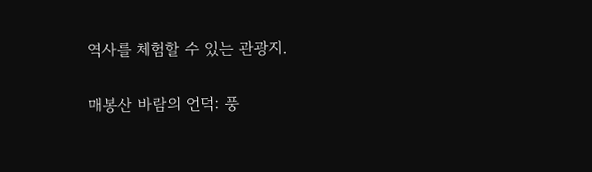역사를 체험할 수 있는 관광지.

매봉산 바람의 언덕: 풍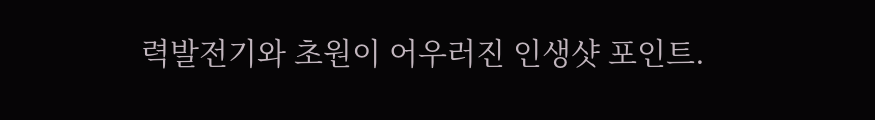력발전기와 초원이 어우러진 인생샷 포인트.